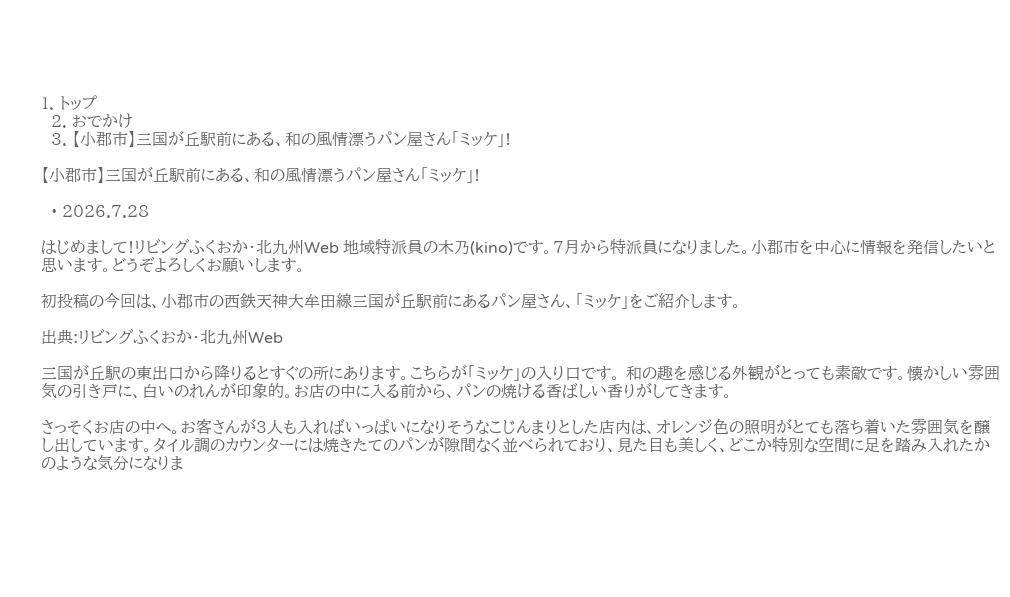1. トップ
  2. おでかけ
  3. 【小郡市】三国が丘駅前にある、和の風情漂うパン屋さん「ミッケ」!

【小郡市】三国が丘駅前にある、和の風情漂うパン屋さん「ミッケ」!

  • 2026.7.28

はじめまして!リビングふくおか・北九州Web 地域特派員の木乃(kino)です。7月から特派員になりました。小郡市を中心に情報を発信したいと思います。どうぞよろしくお願いします。

初投稿の今回は、小郡市の西鉄天神大牟田線三国が丘駅前にあるパン屋さん、「ミッケ」をご紹介します。

出典:リビングふくおか・北九州Web

三国が丘駅の東出口から降りるとすぐの所にあります。こちらが「ミッケ」の入り口です。 和の趣を感じる外観がとっても素敵です。懐かしい雰囲気の引き戸に、白いのれんが印象的。お店の中に入る前から、パンの焼ける香ばしい香りがしてきます。

さっそくお店の中へ。お客さんが3人も入ればいっぱいになりそうなこじんまりとした店内は、オレンジ色の照明がとても落ち着いた雰囲気を醸し出しています。タイル調のカウンターには焼きたてのパンが隙間なく並べられており、見た目も美しく、どこか特別な空間に足を踏み入れたかのような気分になりま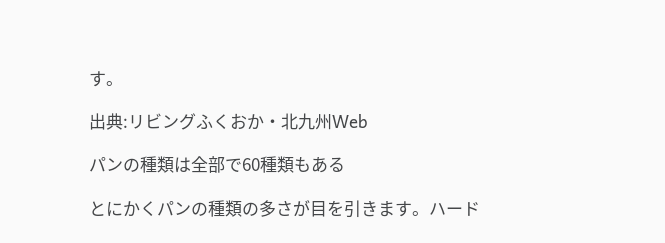す。

出典:リビングふくおか・北九州Web

パンの種類は全部で60種類もある

とにかくパンの種類の多さが目を引きます。ハード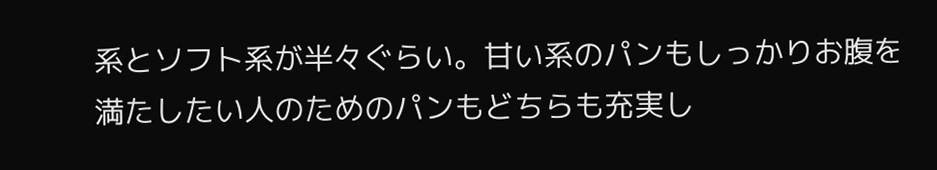系とソフト系が半々ぐらい。甘い系のパンもしっかりお腹を満たしたい人のためのパンもどちらも充実し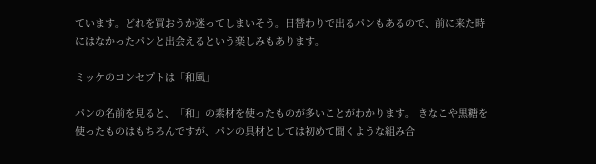ています。どれを買おうか迷ってしまいそう。日替わりで出るパンもあるので、前に来た時にはなかったパンと出会えるという楽しみもあります。

ミッケのコンセプトは「和風」

パンの名前を見ると、「和」の素材を使ったものが多いことがわかります。 きなこや黒糖を使ったものはもちろんですが、パンの具材としては初めて聞くような組み合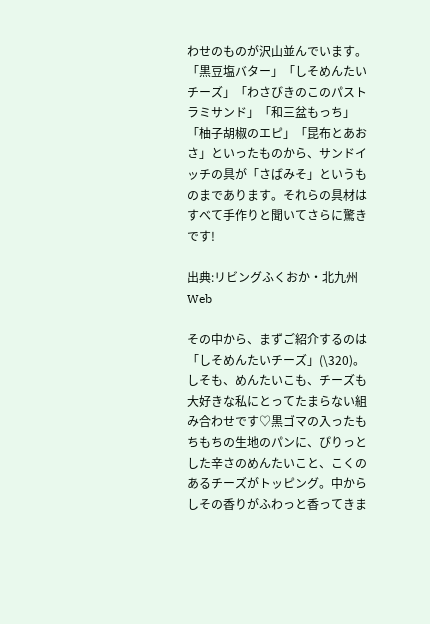わせのものが沢山並んでいます。「黒豆塩バター」「しそめんたいチーズ」「わさびきのこのパストラミサンド」「和三盆もっち」「柚子胡椒のエピ」「昆布とあおさ」といったものから、サンドイッチの具が「さばみそ」というものまであります。それらの具材はすべて手作りと聞いてさらに驚きです!

出典:リビングふくおか・北九州Web

その中から、まずご紹介するのは「しそめんたいチーズ」(\320)。しそも、めんたいこも、チーズも大好きな私にとってたまらない組み合わせです♡黒ゴマの入ったもちもちの生地のパンに、ぴりっとした辛さのめんたいこと、こくのあるチーズがトッピング。中からしその香りがふわっと香ってきま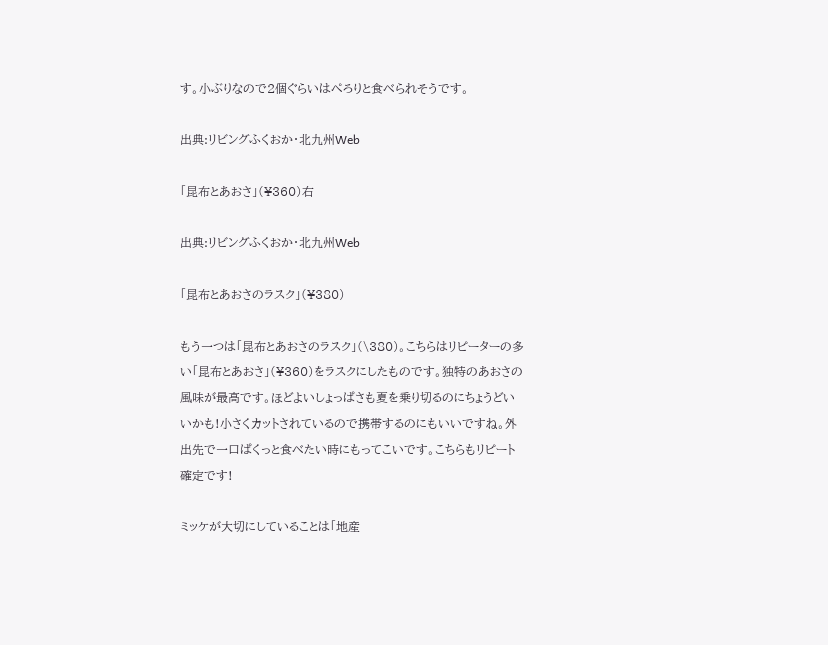す。小ぶりなので2個ぐらいはぺろりと食べられそうです。

出典:リビングふくおか・北九州Web

「昆布とあおさ」(¥360)右

出典:リビングふくおか・北九州Web

「昆布とあおさのラスク」(¥380)

もう一つは「昆布とあおさのラスク」(\380)。こちらはリピーターの多い「昆布とあおさ」(¥360)をラスクにしたものです。独特のあおさの風味が最高です。ほどよいしょっぱさも夏を乗り切るのにちょうどいいかも!小さくカットされているので携帯するのにもいいですね。外出先で一口ぱくっと食べたい時にもってこいです。こちらもリピート確定です!

ミッケが大切にしていることは「地産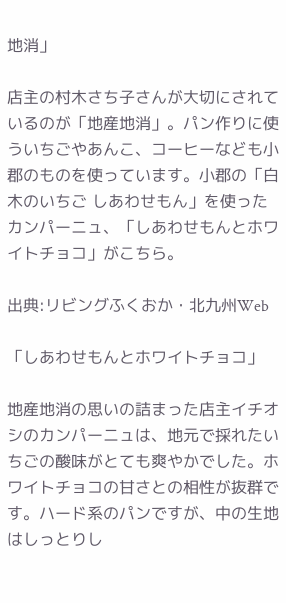地消」

店主の村木さち子さんが大切にされているのが「地産地消」。パン作りに使ういちごやあんこ、コーヒーなども小郡のものを使っています。小郡の「白木のいちご しあわせもん」を使ったカンパーニュ、「しあわせもんとホワイトチョコ」がこちら。

出典:リビングふくおか・北九州Web

「しあわせもんとホワイトチョコ」

地産地消の思いの詰まった店主イチオシのカンパーニュは、地元で採れたいちごの酸味がとても爽やかでした。ホワイトチョコの甘さとの相性が抜群です。ハード系のパンですが、中の生地はしっとりし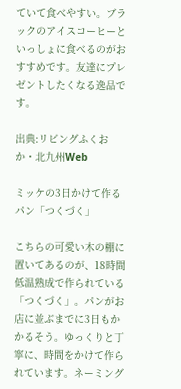ていて食べやすい。ブラックのアイスコーヒーといっしょに食べるのがおすすめです。友達にプレゼントしたくなる逸品です。

出典:リビングふくおか・北九州Web

ミッケの3日かけて作るパン「つくづく」

こちらの可愛い木の棚に置いてあるのが、18時間低温熟成で作られている「つくづく」。パンがお店に並ぶまでに3日もかかるそう。ゆっくりと丁寧に、時間をかけて作られています。ネーミング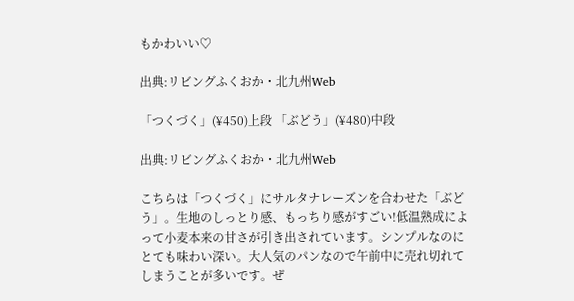もかわいい♡

出典:リビングふくおか・北九州Web

「つくづく」(¥450)上段 「ぶどう」(¥480)中段

出典:リビングふくおか・北九州Web

こちらは「つくづく」にサルタナレーズンを合わせた「ぶどう」。生地のしっとり感、もっちり感がすごい!低温熟成によって小麦本来の甘さが引き出されています。シンプルなのにとても味わい深い。大人気のパンなので午前中に売れ切れてしまうことが多いです。ぜ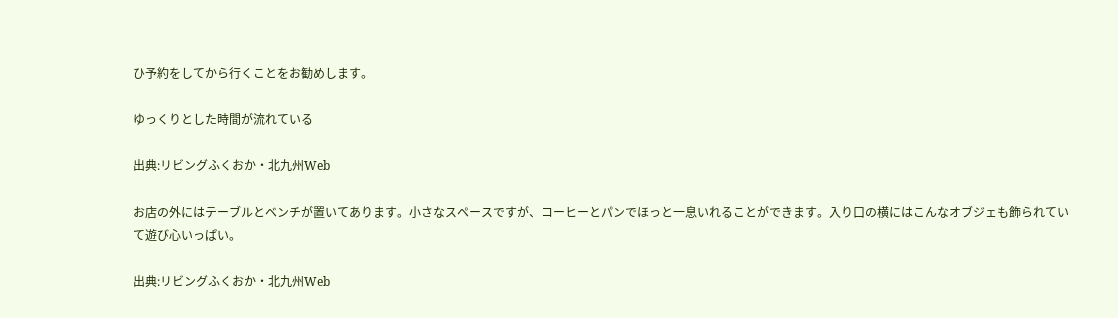ひ予約をしてから行くことをお勧めします。

ゆっくりとした時間が流れている

出典:リビングふくおか・北九州Web

お店の外にはテーブルとベンチが置いてあります。小さなスペースですが、コーヒーとパンでほっと一息いれることができます。入り口の横にはこんなオブジェも飾られていて遊び心いっぱい。

出典:リビングふくおか・北九州Web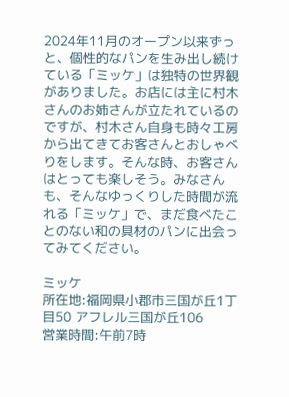2024年11月のオープン以来ずっと、個性的なパンを生み出し続けている「ミッケ」は独特の世界観がありました。お店には主に村木さんのお姉さんが立たれているのですが、村木さん自身も時々工房から出てきてお客さんとおしゃべりをします。そんな時、お客さんはとっても楽しそう。みなさんも、そんなゆっくりした時間が流れる「ミッケ」で、まだ食べたことのない和の具材のパンに出会ってみてください。

ミッケ
所在地:福岡県小郡市三国が丘1丁目50 アフレル三国が丘106
営業時間:午前7時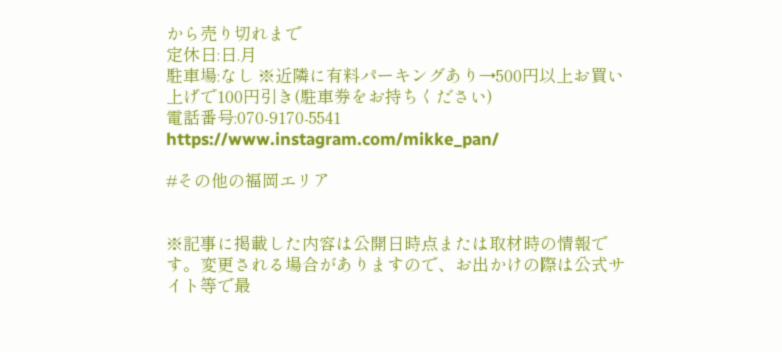から売り切れまで
定休日:日.月
駐車場:なし ※近隣に有料パーキングあり→500円以上お買い上げで100円引き(駐車券をお持ちください)
電話番号:070-9170-5541
https://www.instagram.com/mikke_pan/

#その他の福岡エリア


※記事に掲載した内容は公開日時点または取材時の情報です。変更される場合がありますので、お出かけの際は公式サイト等で最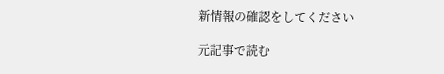新情報の確認をしてください

元記事で読む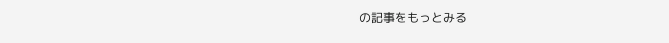の記事をもっとみる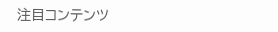注目コンテンツ